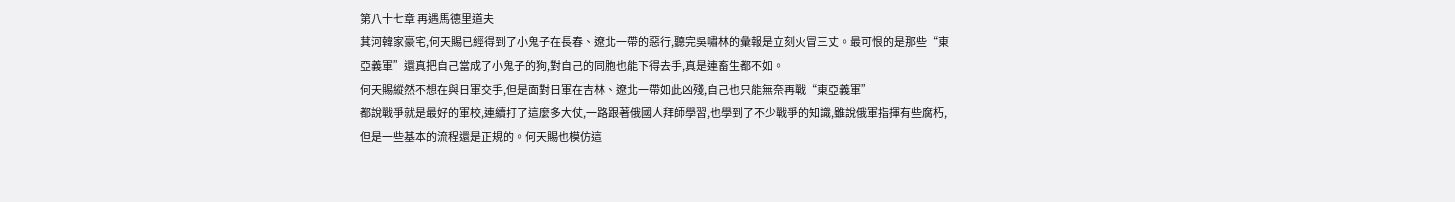第八十七章 再遇馬德里道夫
萁河韓家豪宅,何天賜已經得到了小鬼子在長春、遼北一帶的惡行,聽完吳嘯林的彙報是立刻火冒三丈。最可恨的是那些“東亞義軍”還真把自己當成了小鬼子的狗,對自己的同胞也能下得去手,真是連畜生都不如。
何天賜縱然不想在與日軍交手,但是面對日軍在吉林、遼北一帶如此凶殘,自己也只能無奈再戰“東亞義軍”
都說戰爭就是最好的軍校,連續打了這麼多大仗,一路跟著俄國人拜師學習,也學到了不少戰爭的知識,雖說俄軍指揮有些腐朽,但是一些基本的流程還是正規的。何天賜也模仿這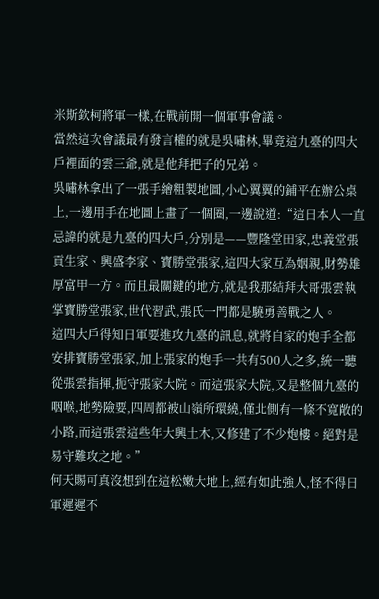米斯欽柯將軍一樣,在戰前開一個軍事會議。
當然這次會議最有發言權的就是吳嘯林,畢竟這九臺的四大戶裡面的雲三爺,就是他拜把子的兄弟。
吳嘯林拿出了一張手繪粗製地圖,小心翼翼的鋪平在辦公桌上,一邊用手在地圖上畫了一個圈,一邊說道:“這日本人一直忌諱的就是九臺的四大戶,分別是——豐隆堂田家,忠義堂張貢生家、興盛李家、寶勝堂張家,這四大家互為姻親,財勢雄厚富甲一方。而且最關鍵的地方,就是我那結拜大哥張雲執掌寶勝堂張家,世代習武,張氏一門都是驍勇善戰之人。
這四大戶得知日軍要進攻九臺的訊息,就將自家的炮手全都安排寶勝堂張家,加上張家的炮手一共有500人之多,統一聽從張雲指揮,扼守張家大院。而這張家大院,又是整個九臺的咽喉,地勢險要,四周都被山嶺所環繞,僅北側有一條不寬敞的小路,而這張雲這些年大興土木,又修建了不少炮樓。絕對是易守難攻之地。”
何天賜可真沒想到在這松嫩大地上,經有如此強人,怪不得日軍遲遲不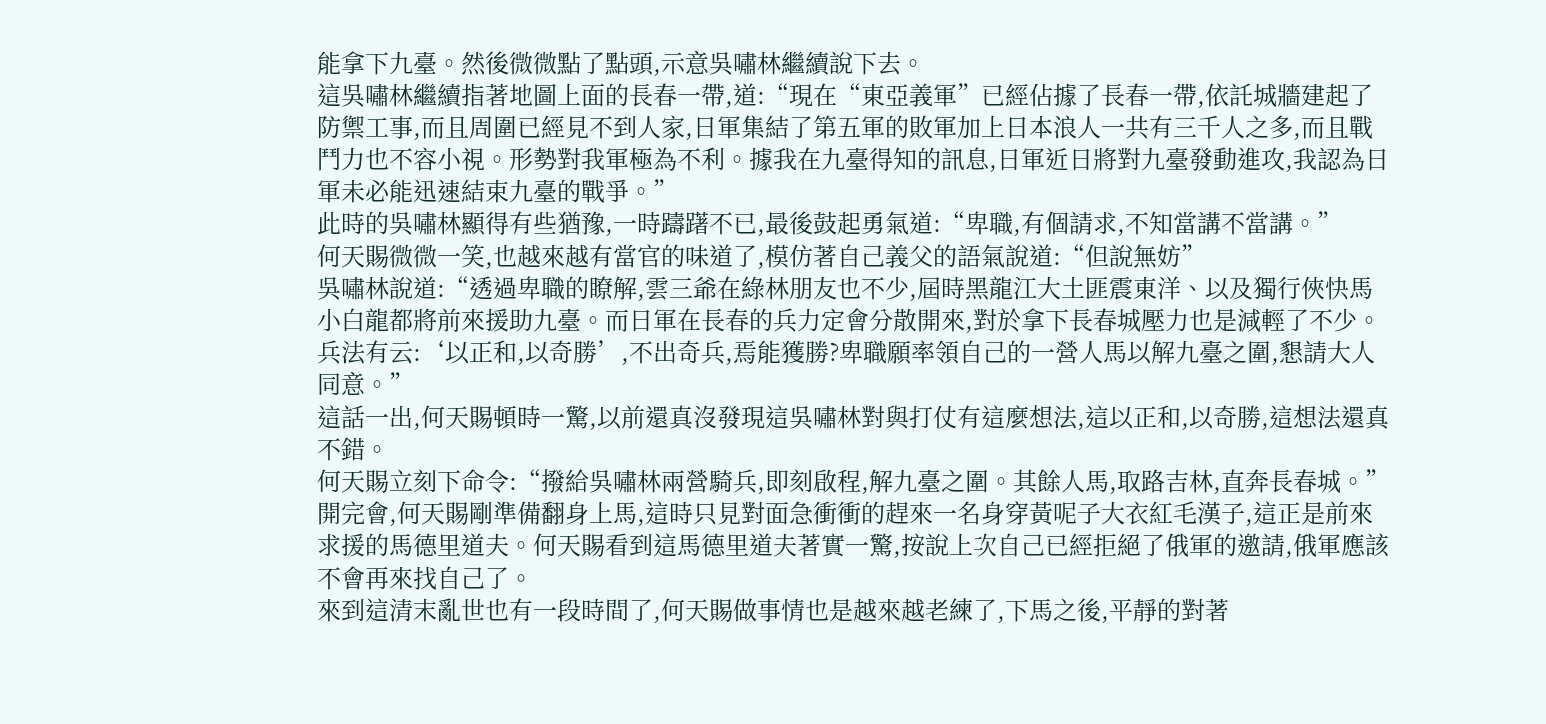能拿下九臺。然後微微點了點頭,示意吳嘯林繼續說下去。
這吳嘯林繼續指著地圖上面的長春一帶,道:“現在“東亞義軍”已經佔據了長春一帶,依託城牆建起了防禦工事,而且周圍已經見不到人家,日軍集結了第五軍的敗軍加上日本浪人一共有三千人之多,而且戰鬥力也不容小視。形勢對我軍極為不利。據我在九臺得知的訊息,日軍近日將對九臺發動進攻,我認為日軍未必能迅速結束九臺的戰爭。”
此時的吳嘯林顯得有些猶豫,一時躊躇不已,最後鼓起勇氣道:“卑職,有個請求,不知當講不當講。”
何天賜微微一笑,也越來越有當官的味道了,模仿著自己義父的語氣說道:“但說無妨”
吳嘯林說道:“透過卑職的瞭解,雲三爺在綠林朋友也不少,屆時黑龍江大土匪震東洋、以及獨行俠快馬小白龍都將前來援助九臺。而日軍在長春的兵力定會分散開來,對於拿下長春城壓力也是減輕了不少。兵法有云:‘以正和,以奇勝’,不出奇兵,焉能獲勝?卑職願率領自己的一營人馬以解九臺之圍,懇請大人同意。”
這話一出,何天賜頓時一驚,以前還真沒發現這吳嘯林對與打仗有這麼想法,這以正和,以奇勝,這想法還真不錯。
何天賜立刻下命令:“撥給吳嘯林兩營騎兵,即刻啟程,解九臺之圍。其餘人馬,取路吉林,直奔長春城。”
開完會,何天賜剛準備翻身上馬,這時只見對面急衝衝的趕來一名身穿黃呢子大衣紅毛漢子,這正是前來求援的馬德里道夫。何天賜看到這馬德里道夫著實一驚,按說上次自己已經拒絕了俄軍的邀請,俄軍應該不會再來找自己了。
來到這清末亂世也有一段時間了,何天賜做事情也是越來越老練了,下馬之後,平靜的對著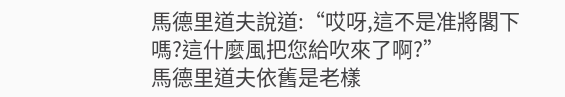馬德里道夫說道:“哎呀,這不是准將閣下嗎?這什麼風把您給吹來了啊?”
馬德里道夫依舊是老樣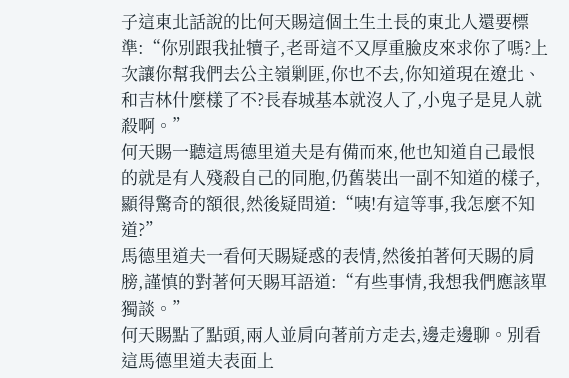子這東北話說的比何天賜這個土生土長的東北人還要標準:“你別跟我扯犢子,老哥這不又厚重臉皮來求你了嗎?上次讓你幫我們去公主嶺剿匪,你也不去,你知道現在遼北、和吉林什麼樣了不?長春城基本就沒人了,小鬼子是見人就殺啊。”
何天賜一聽這馬德里道夫是有備而來,他也知道自己最恨的就是有人殘殺自己的同胞,仍舊裝出一副不知道的樣子,顯得驚奇的額很,然後疑問道:“咦!有這等事,我怎麼不知道?”
馬德里道夫一看何天賜疑惑的表情,然後拍著何天賜的肩膀,謹慎的對著何天賜耳語道:“有些事情,我想我們應該單獨談。”
何天賜點了點頭,兩人並肩向著前方走去,邊走邊聊。別看這馬德里道夫表面上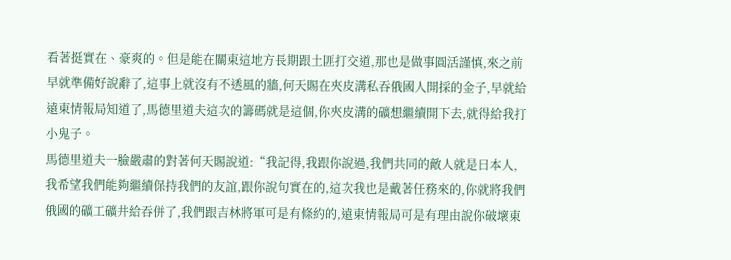看著挺實在、豪爽的。但是能在關東這地方長期跟土匪打交道,那也是做事圓活謹慎,來之前早就準備好說辭了,這事上就沒有不透風的牆,何天賜在夾皮溝私吞俄國人開採的金子,早就給遠東情報局知道了,馬德里道夫這次的籌碼就是這個,你夾皮溝的礦想繼續開下去,就得給我打小鬼子。
馬德里道夫一臉嚴肅的對著何天賜說道:“我記得,我跟你說過,我們共同的敵人就是日本人,我希望我們能夠繼續保持我們的友誼,跟你說句實在的,這次我也是戴著任務來的,你就將我們俄國的礦工礦井給吞併了,我們跟吉林將軍可是有條約的,遠東情報局可是有理由說你破壞東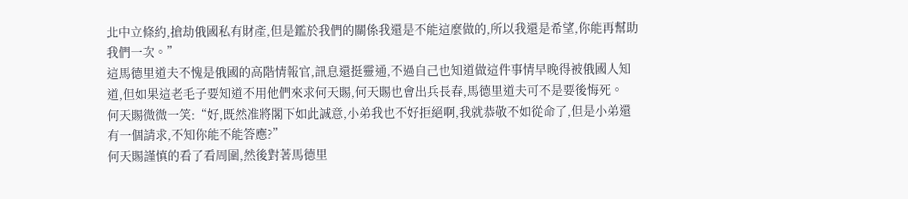北中立條約,搶劫俄國私有財產,但是鑑於我們的關係我還是不能這麼做的,所以我還是希望,你能再幫助我們一次。”
這馬德里道夫不愧是俄國的高階情報官,訊息還挺靈通,不過自己也知道做這件事情早晚得被俄國人知道,但如果這老毛子要知道不用他們來求何天賜,何天賜也會出兵長春,馬德里道夫可不是要後悔死。
何天賜微微一笑:“好,既然准將閣下如此誠意,小弟我也不好拒絕啊,我就恭敬不如從命了,但是小弟還有一個請求,不知你能不能答應?”
何天賜謹慎的看了看周圍,然後對著馬德里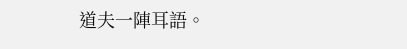道夫一陣耳語。